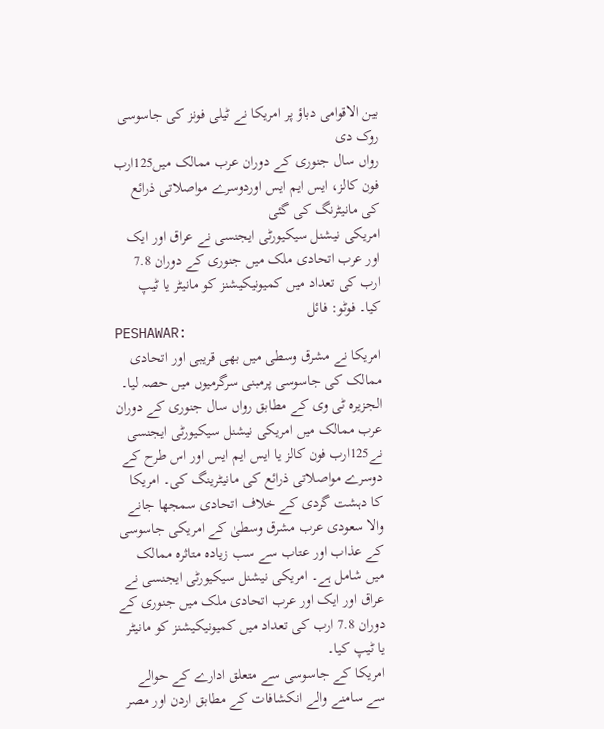بین الاقوامی دباؤ پر امریکا نے ٹیلی فونز کی جاسوسی روک دی
رواں سال جنوری کے دوران عرب ممالک میں125ارب فون کالز، ایس ایم ایس اوردوسرے مواصلاتی ذرائع کی مانیٹرنگ کی گئی
امریکی نیشنل سیکیورٹی ایجنسی نے عراق اور ایک اور عرب اتحادی ملک میں جنوری کے دوران 7.8 ارب کی تعداد میں کمیونیکیشنز کو مانیٹر یا ٹیپ کیا۔ فوٹو: فائل
PESHAWAR:
امریکا نے مشرق وسطی میں بھی قریبی اور اتحادی ممالک کی جاسوسی پرمبنی سرگرمیوں میں حصہ لیا۔
الجزیرہ ٹی وی کے مطابق رواں سال جنوری کے دوران عرب ممالک میں امریکی نیشنل سیکیورٹی ایجنسی نے125ارب فون کالز یا ایس ایم ایس اور اس طرح کے دوسرے مواصلاتی ذرائع کی مانیٹرینگ کی۔ امریکا کا دہشت گردی کے خلاف اتحادی سمجھا جانے والا سعودی عرب مشرق وسطیٰ کے امریکی جاسوسی کے عذاب اور عتاب سے سب زیادہ متاثرہ ممالک میں شامل ہے۔ امریکی نیشنل سیکیورٹی ایجنسی نے عراق اور ایک اور عرب اتحادی ملک میں جنوری کے دوران 7.8 ارب کی تعداد میں کمیونیکیشنز کو مانیٹر یا ٹیپ کیا۔
امریکا کے جاسوسی سے متعلق ادارے کے حوالے سے سامنے والے انکشافات کے مطابق اردن اور مصر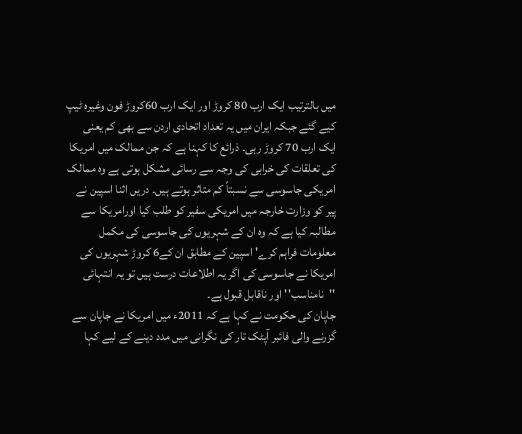میں بالترتیب ایک ارب 80 کروڑ اور ایک ارب 60کروڑ فون وغیرہ ٹیپ کیے گئے جبکہ ایران میں یہ تعداد اتحادی اردن سے بھی کم یعنی ایک ارب 70 کروڑ رہی۔ ذرائع کا کہنا ہے کہ جن ممالک میں امریکا کی تعلقات کی خرابی کی وجہ سے رسائی مشکل ہوتی ہے وہ ممالک امریکی جاسوسی سے نسبتاً کم متاثر ہوتے ہیں۔ دریں اثنا اسپین نے پیر کو وزارت خارجہ میں امریکی سفیر کو طلب کیا اورامریکا سے مطالبہ کیا ہے کہ وہ ان کے شہریوں کی جاسوسی کی مکمل معلومات فراہم کرے' اسپین کے مطابق ان کے6 کروڑ شہریوں کی امریکا نے جاسوسی کی اگر یہ اطلاعات درست ہیں تو یہ انتہائی ''نامناسب'' اور ناقابل قبول ہے۔
جاپان کی حکومت نے کہا ہے کہ 2011ء میں امریکا نے جاپان سے گزرنے والی فائبر آپٹک تار کی نگرانی میں مدد دینے کے لیے کہا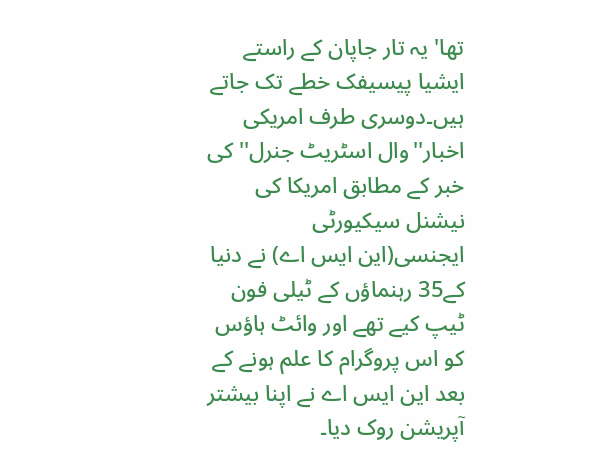تھا' یہ تار جاپان کے راستے ایشیا پیسیفک خطے تک جاتے ہیں۔دوسری طرف امریکی اخبار''وال اسٹریٹ جنرل'' کی خبر کے مطابق امریکا کی نیشنل سیکیورٹی ایجنسی(این ایس اے) نے دنیا کے35 رہنماؤں کے ٹیلی فون ٹیپ کیے تھے اور وائٹ ہاؤس کو اس پروگرام کا علم ہونے کے بعد این ایس اے نے اپنا بیشتر آپریشن روک دیا۔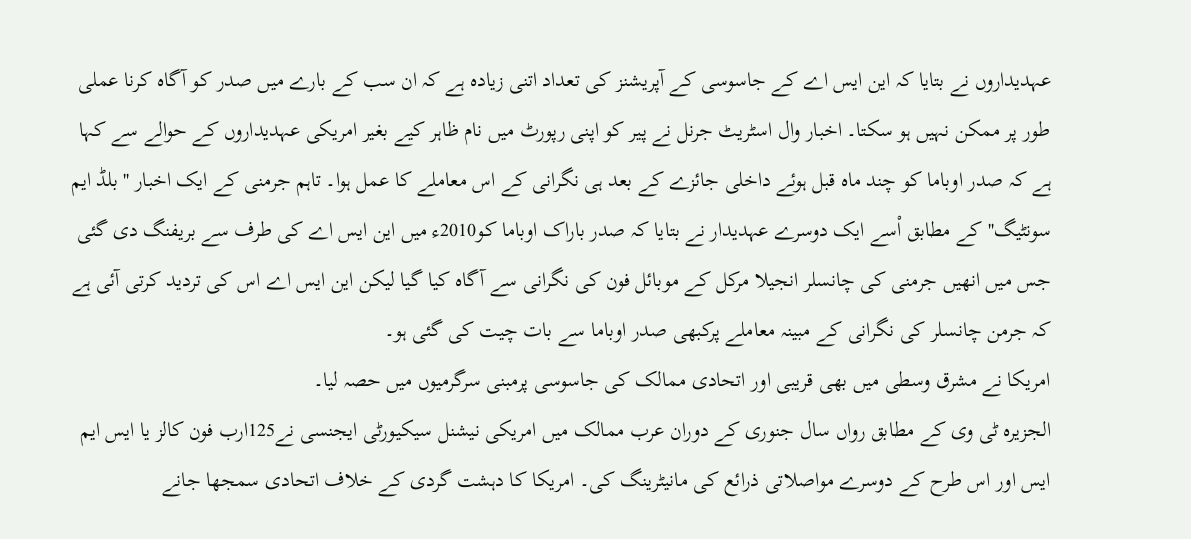عہدیداروں نے بتایا کہ این ایس اے کے جاسوسی کے آپریشنز کی تعداد اتنی زیادہ ہے کہ ان سب کے بارے میں صدر کو آگاہ کرنا عملی طور پر ممکن نہیں ہو سکتا۔ اخبار وال اسٹریٹ جرنل نے پیر کو اپنی رپورٹ میں نام ظاہر کیے بغیر امریکی عہدیداروں کے حوالے سے کہا ہے کہ صدر اوباما کو چند ماہ قبل ہوئے داخلی جائزے کے بعد ہی نگرانی کے اس معاملے کا عمل ہوا۔ تاہم جرمنی کے ایک اخبار ''بلڈ ایم سونٹیگ'' کے مطابق اْسے ایک دوسرے عہدیدار نے بتایا کہ صدر باراک اوباما کو2010ء میں این ایس اے کی طرف سے بریفنگ دی گئی جس میں انھیں جرمنی کی چانسلر انجیلا مرکل کے موبائل فون کی نگرانی سے آگاہ کیا گیا لیکن این ایس اے اس کی تردید کرتی آئی ہے کہ جرمن چانسلر کی نگرانی کے مبینہ معاملے پرکبھی صدر اوباما سے بات چیت کی گئی ہو۔
امریکا نے مشرق وسطی میں بھی قریبی اور اتحادی ممالک کی جاسوسی پرمبنی سرگرمیوں میں حصہ لیا۔
الجزیرہ ٹی وی کے مطابق رواں سال جنوری کے دوران عرب ممالک میں امریکی نیشنل سیکیورٹی ایجنسی نے125ارب فون کالز یا ایس ایم ایس اور اس طرح کے دوسرے مواصلاتی ذرائع کی مانیٹرینگ کی۔ امریکا کا دہشت گردی کے خلاف اتحادی سمجھا جانے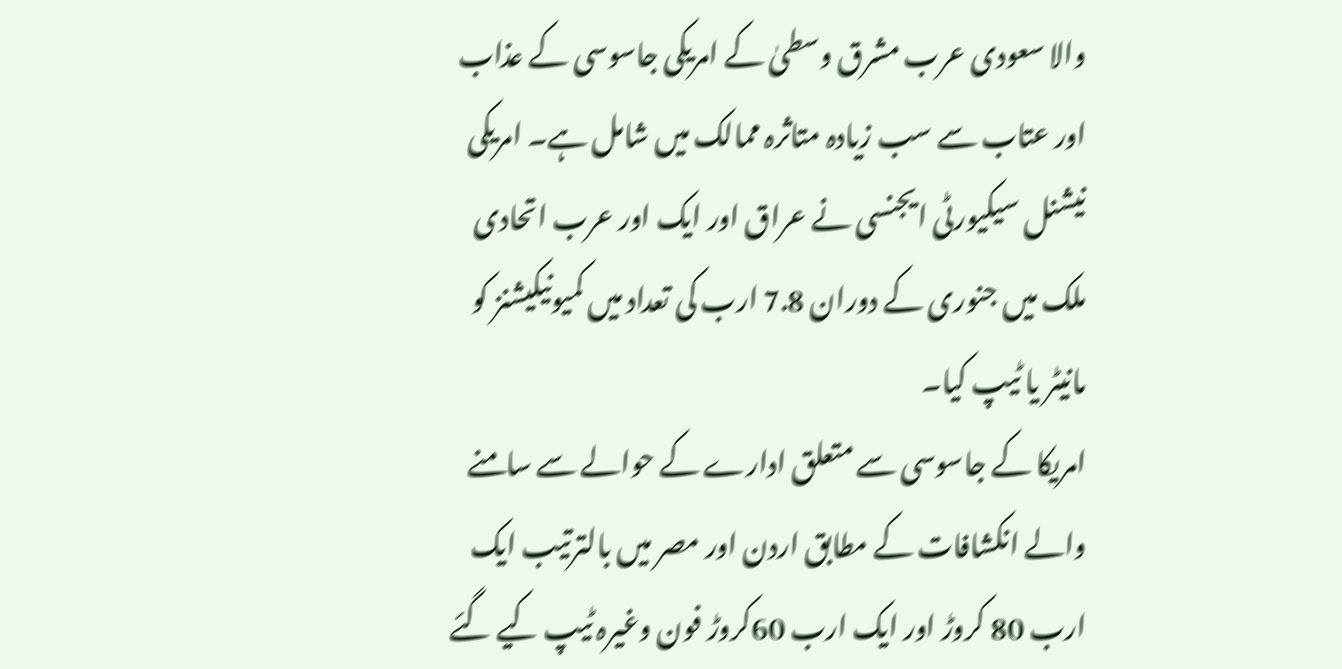والا سعودی عرب مشرق وسطیٰ کے امریکی جاسوسی کے عذاب اور عتاب سے سب زیادہ متاثرہ ممالک میں شامل ہے۔ امریکی نیشنل سیکیورٹی ایجنسی نے عراق اور ایک اور عرب اتحادی ملک میں جنوری کے دوران 7.8 ارب کی تعداد میں کمیونیکیشنز کو مانیٹر یا ٹیپ کیا۔
امریکا کے جاسوسی سے متعلق ادارے کے حوالے سے سامنے والے انکشافات کے مطابق اردن اور مصر میں بالترتیب ایک ارب 80 کروڑ اور ایک ارب 60کروڑ فون وغیرہ ٹیپ کیے گئے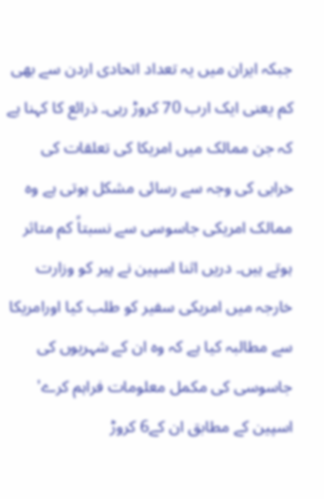جبکہ ایران میں یہ تعداد اتحادی اردن سے بھی کم یعنی ایک ارب 70 کروڑ رہی۔ ذرائع کا کہنا ہے کہ جن ممالک میں امریکا کی تعلقات کی خرابی کی وجہ سے رسائی مشکل ہوتی ہے وہ ممالک امریکی جاسوسی سے نسبتاً کم متاثر ہوتے ہیں۔ دریں اثنا اسپین نے پیر کو وزارت خارجہ میں امریکی سفیر کو طلب کیا اورامریکا سے مطالبہ کیا ہے کہ وہ ان کے شہریوں کی جاسوسی کی مکمل معلومات فراہم کرے' اسپین کے مطابق ان کے6 کروڑ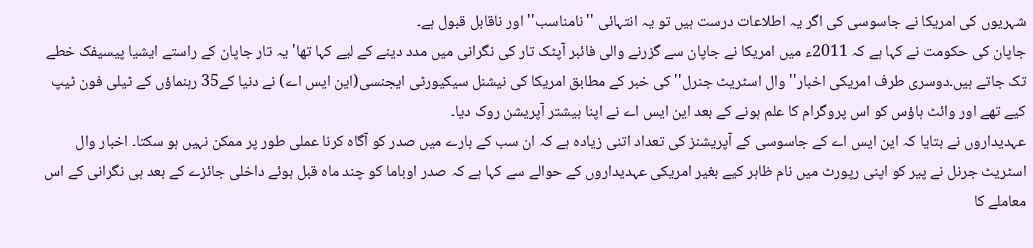شہریوں کی امریکا نے جاسوسی کی اگر یہ اطلاعات درست ہیں تو یہ انتہائی ''نامناسب'' اور ناقابل قبول ہے۔
جاپان کی حکومت نے کہا ہے کہ 2011ء میں امریکا نے جاپان سے گزرنے والی فائبر آپٹک تار کی نگرانی میں مدد دینے کے لیے کہا تھا' یہ تار جاپان کے راستے ایشیا پیسیفک خطے تک جاتے ہیں۔دوسری طرف امریکی اخبار''وال اسٹریٹ جنرل'' کی خبر کے مطابق امریکا کی نیشنل سیکیورٹی ایجنسی(این ایس اے) نے دنیا کے35 رہنماؤں کے ٹیلی فون ٹیپ کیے تھے اور وائٹ ہاؤس کو اس پروگرام کا علم ہونے کے بعد این ایس اے نے اپنا بیشتر آپریشن روک دیا۔
عہدیداروں نے بتایا کہ این ایس اے کے جاسوسی کے آپریشنز کی تعداد اتنی زیادہ ہے کہ ان سب کے بارے میں صدر کو آگاہ کرنا عملی طور پر ممکن نہیں ہو سکتا۔ اخبار وال اسٹریٹ جرنل نے پیر کو اپنی رپورٹ میں نام ظاہر کیے بغیر امریکی عہدیداروں کے حوالے سے کہا ہے کہ صدر اوباما کو چند ماہ قبل ہوئے داخلی جائزے کے بعد ہی نگرانی کے اس معاملے کا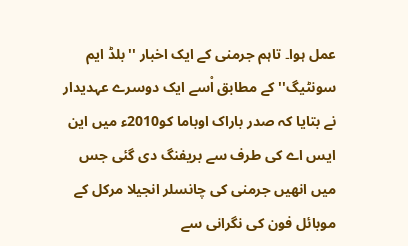عمل ہوا۔ تاہم جرمنی کے ایک اخبار ''بلڈ ایم سونٹیگ'' کے مطابق اْسے ایک دوسرے عہدیدار نے بتایا کہ صدر باراک اوباما کو2010ء میں این ایس اے کی طرف سے بریفنگ دی گئی جس میں انھیں جرمنی کی چانسلر انجیلا مرکل کے موبائل فون کی نگرانی سے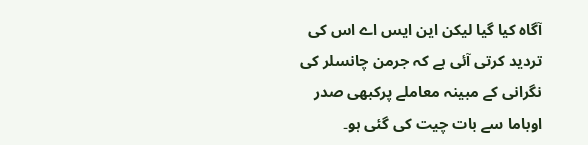آگاہ کیا گیا لیکن این ایس اے اس کی تردید کرتی آئی ہے کہ جرمن چانسلر کی نگرانی کے مبینہ معاملے پرکبھی صدر اوباما سے بات چیت کی گئی ہو۔